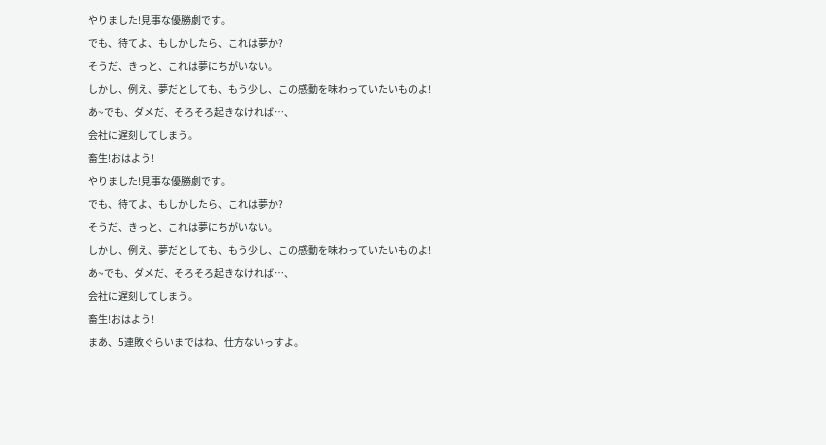やりました!見事な優勝劇です。
でも、待てよ、もしかしたら、これは夢か?
そうだ、きっと、これは夢にちがいない。
しかし、例え、夢だとしても、もう少し、この感動を味わっていたいものよ!
あ~でも、ダメだ、そろそろ起きなければ…、
会社に遅刻してしまう。
畜生!おはよう!
やりました!見事な優勝劇です。
でも、待てよ、もしかしたら、これは夢か?
そうだ、きっと、これは夢にちがいない。
しかし、例え、夢だとしても、もう少し、この感動を味わっていたいものよ!
あ~でも、ダメだ、そろそろ起きなければ…、
会社に遅刻してしまう。
畜生!おはよう!
まあ、5連敗ぐらいまではね、仕方ないっすよ。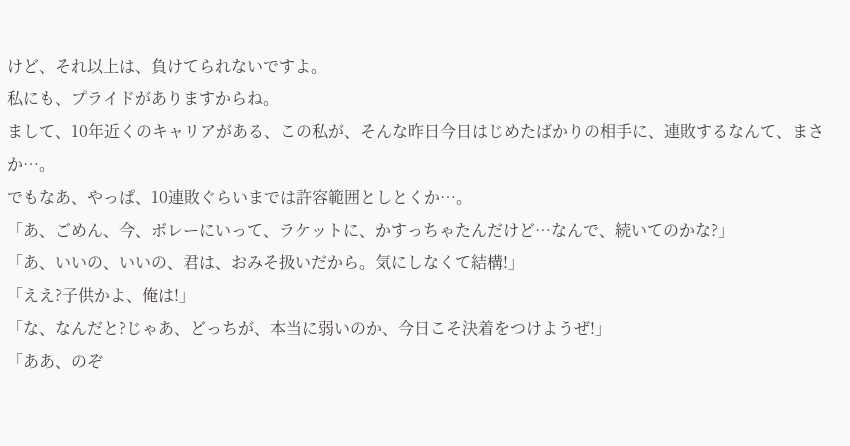けど、それ以上は、負けてられないですよ。
私にも、プライドがありますからね。
まして、10年近くのキャリアがある、この私が、そんな昨日今日はじめたばかりの相手に、連敗するなんて、まさか…。
でもなあ、やっぱ、10連敗ぐらいまでは許容範囲としとくか…。
「あ、ごめん、今、ボレーにいって、ラケットに、かすっちゃたんだけど…なんで、続いてのかな?」
「あ、いいの、いいの、君は、おみそ扱いだから。気にしなくて結構!」
「ええ?子供かよ、俺は!」
「な、なんだと?じゃあ、どっちが、本当に弱いのか、今日こそ決着をつけようぜ!」
「ああ、のぞ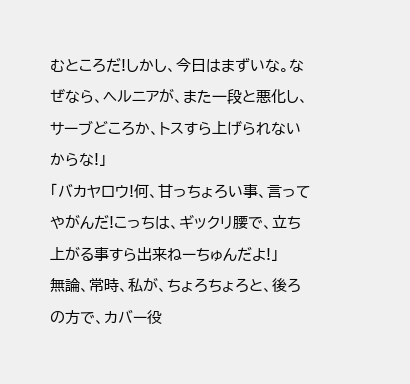むところだ!しかし、今日はまずいな。なぜなら、ヘルニアが、また一段と悪化し、サーブどころか、トスすら上げられないからな!」
「バカヤロウ!何、甘っちょろい事、言ってやがんだ!こっちは、ギックリ腰で、立ち上がる事すら出来ねーちゅんだよ!」
無論、常時、私が、ちょろちょろと、後ろの方で、カバー役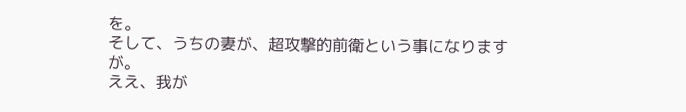を。
そして、うちの妻が、超攻撃的前衛という事になりますが。
ええ、我が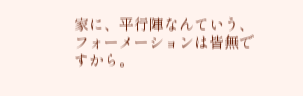家に、平行陣なんていう、フォーメーションは皆無ですから。